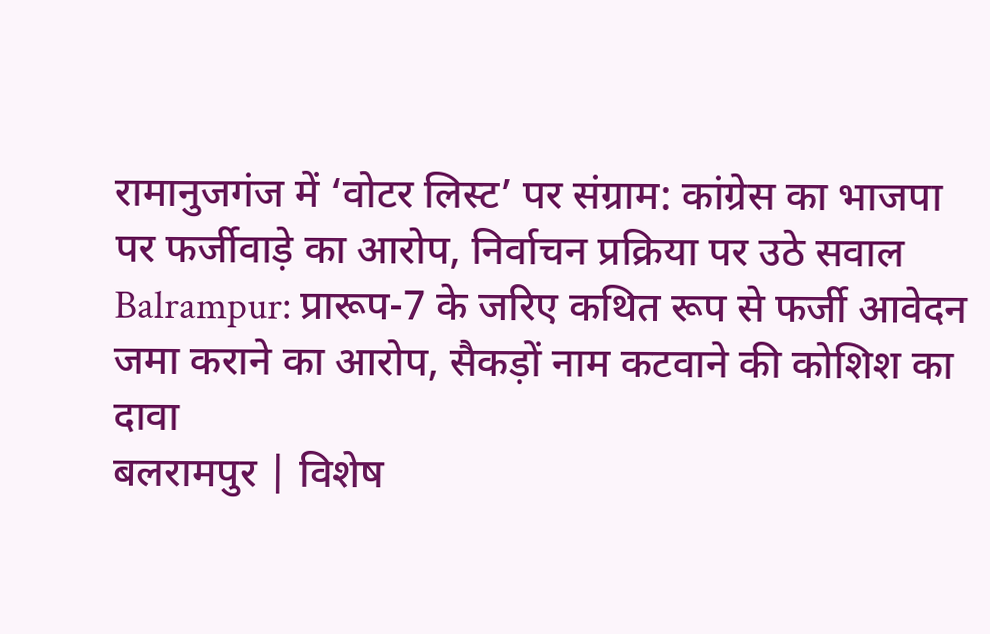रामानुजगंज में ‘वोटर लिस्ट’ पर संग्राम: कांग्रेस का भाजपा पर फर्जीवाड़े का आरोप, निर्वाचन प्रक्रिया पर उठे सवाल
Balrampur: प्रारूप-7 के जरिए कथित रूप से फर्जी आवेदन जमा कराने का आरोप, सैकड़ों नाम कटवाने की कोशिश का दावा
बलरामपुर | विशेष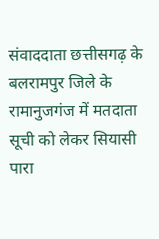संवाददाता छत्तीसगढ़ के बलरामपुर जिले के रामानुजगंज में मतदाता सूची को लेकर सियासी पारा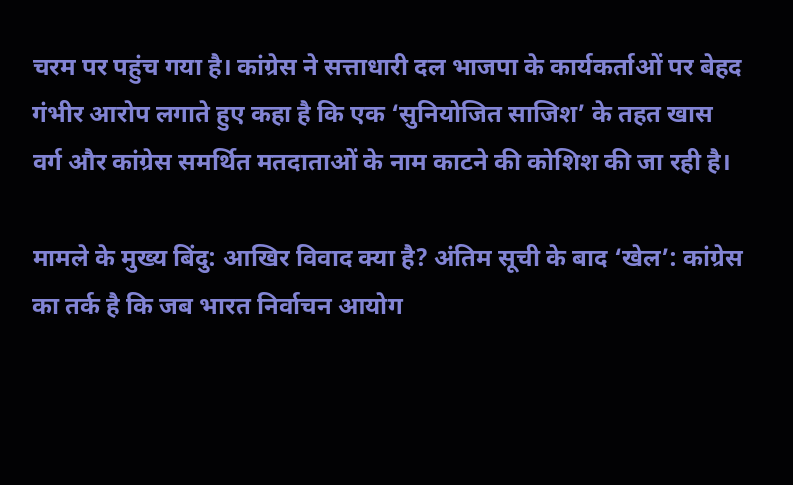चरम पर पहुंच गया है। कांग्रेस ने सत्ताधारी दल भाजपा के कार्यकर्ताओं पर बेहद गंभीर आरोप लगाते हुए कहा है कि एक ‘सुनियोजित साजिश’ के तहत खास वर्ग और कांग्रेस समर्थित मतदाताओं के नाम काटने की कोशिश की जा रही है।

मामले के मुख्य बिंदु: आखिर विवाद क्या है? अंतिम सूची के बाद ‘खेल’: कांग्रेस का तर्क है कि जब भारत निर्वाचन आयोग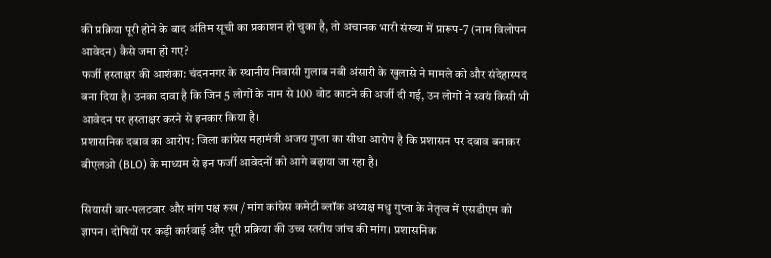की प्रक्रिया पूरी होने के बाद अंतिम सूची का प्रकाशन हो चुका है, तो अचानक भारी संख्या में प्रारूप-7 (नाम विलोपन आवेदन) कैसे जमा हो गए?
फर्जी हस्ताक्षर की आशंका: चंदननगर के स्थानीय निवासी गुलाब नबी अंसारी के खुलासे ने मामले को और संदेहास्पद बना दिया है। उनका दावा है कि जिन 5 लोगों के नाम से 100 वोट काटने की अर्जी दी गई, उन लोगों ने स्वयं किसी भी आवेदन पर हस्ताक्षर करने से इनकार किया है।
प्रशासनिक दबाव का आरोप: जिला कांग्रेस महामंत्री अजय गुप्ता का सीधा आरोप है कि प्रशासन पर दबाव बनाकर बीएलओ (BLO) के माध्यम से इन फर्जी आवेदनों को आगे बढ़ाया जा रहा है।

सियासी वार-पलटवार और मांग पक्ष रुख / मांग कांग्रेस कमेटी ब्लॉक अध्यक्ष मधु गुप्ता के नेतृत्व में एसडीएम को ज्ञापन। दोषियों पर कड़ी कार्रवाई और पूरी प्रक्रिया की उच्च स्तरीय जांच की मांग। प्रशासनिक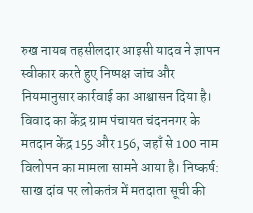रुख नायब तहसीलदार आइसी यादव ने ज्ञापन स्वीकार करते हुए निष्पक्ष जांच और नियमानुसार कार्रवाई का आश्वासन दिया है। विवाद का केंद्र ग्राम पंचायत चंदननगर के मतदान केंद्र 155 और 156, जहाँ से 100 नाम विलोपन का मामला सामने आया है। निष्कर्ष: साख दांव पर लोकतंत्र में मतदाता सूची की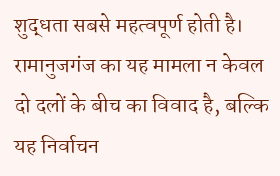शुद्धता सबसे महत्वपूर्ण होती है। रामानुजगंज का यह मामला न केवल दो दलों के बीच का विवाद है, बल्कि यह निर्वाचन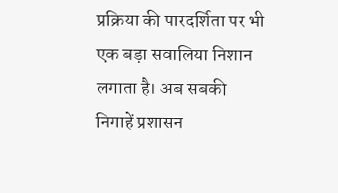प्रक्रिया की पारदर्शिता पर भी एक बड़ा सवालिया निशान लगाता है। अब सबकी निगाहें प्रशासन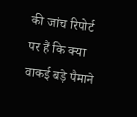की जांच रिपोर्ट पर हैं कि क्या वाकई बड़े पैमाने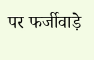पर फर्जीवाड़े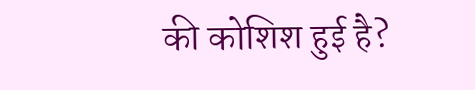की कोशिश हुई है?